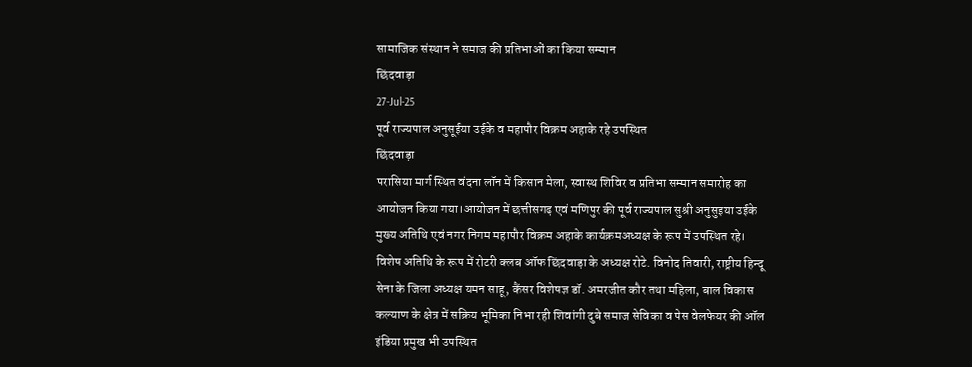सामाजिक संस्थान ने समाज की प्रतिभाओं का किया सम्मान
छिंदवाड़ा
27-Jul-25
पूर्व राज्यपाल अनुसूईया उईके व महापौर विक्रम अहाके रहे उपस्थित
छिंदवाड़ा
परासिया मार्ग स्थित वंदना लॉन में किसान मेला, स्वास्थ शिविर व प्रतिभा सम्मान समारोह का आयोजन किया गया।आयोजन में छत्तीसगढ़ एवं मणिपुर की पूर्व राज्यपाल सुश्री अनुसुइया उईके मुख्य अतिथि एवं नगर निगम महापौर विक्रम अहाके कार्यक्रमअध्यक्ष के रूप में उपस्थित रहे। विशेष अतिथि के रूप में रोटरी क्लब ऑफ छिंदवाड़ा के अध्यक्ष रोटे. विनोद तिवारी, राष्ट्रीय हिन्दू सेना के जिला अध्यक्ष यमन साहू, कैंसर विशेषज्ञ डॉ. अमरजीत कौर तथा महिला, बाल विकास कल्याण के क्षेत्र में सक्रिय भूमिका निभा रही शिवांगी दुबे समाज सेविका व पेस वेलफेयर की ऑल इंडिया प्रमुख भी उपस्थित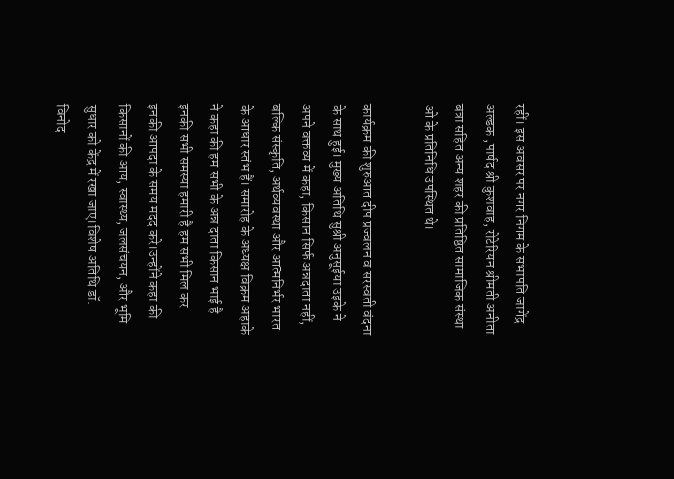रहीं। इस अवसर पर नगर निगम के सभापति जागेंद्र अल्डक ,पार्षद श्री कुशवाह, रोटेरियन श्रीमती अनीता बत्रा सहित अन्य शहर की प्रतिष्ठित सामाजिक संस्था ओ के प्रतिनिधि उपस्थित थे।

कार्यक्रम की शुरुआत दीप प्रज्वलन व सरस्वती वंदना के साथ हुई। मुख्य अतिथि सुश्री अनुसूईया उइके ने अपने वक्तव्य में कहा, किसान सिर्फ अन्नदाता नहीं, बल्कि संस्कृति, अर्थव्यवस्था और आत्मनिर्भर भारत के आधार स्तंभ हैं। समारोह के अध्यक्ष विक्रम अहाके ने कहा की हम सभी के अन्न दाता किसान भाई है इनकी सभी समस्या हमारी है हम सभी मिल कर इनकी आपदा के समय मदद करे।उन्होंने कहा की किसानों की आय, स्वास्थ्य, जलसंचयन, और भूमि सुधार को केंद्र में रखा जाए।विशेष अतिथि डॉ. विनोद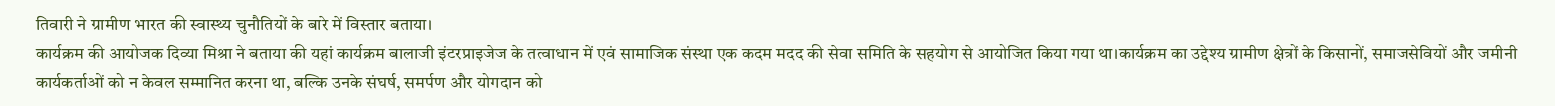तिवारी ने ग्रामीण भारत की स्वास्थ्य चुनौतियों के बारे में विस्तार बताया।
कार्यक्रम की आयोजक दिव्या मिश्रा ने बताया की यहां कार्यक्रम बालाजी इंटरप्राइजेज के तत्वाधान में एवं सामाजिक संस्था एक कदम मदद की सेवा समिति के सहयोग से आयोजित किया गया था।कार्यक्रम का उद्देश्य ग्रामीण क्षेत्रों के किसानों, समाजसेवियों और जमीनी कार्यकर्ताओं को न केवल सम्मानित करना था, बल्कि उनके संघर्ष, समर्पण और योगदान को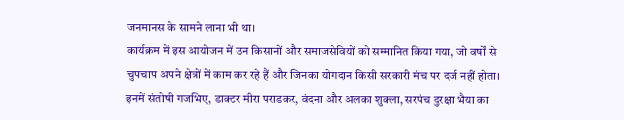जनमानस के सामने लाना भी था।
कार्यक्रम में इस आयोजन में उन किसानों और समाजसेवियों को सम्मानित किया गया, जो वर्षों से चुपचाप अपने क्षेत्रों में काम कर रहे हैं और जिनका योगदान किसी सरकारी मंच पर दर्ज नहीं होता। इनमें संतोषी गजभिए, डाक्टर मीरा पराडकर, वंदना और अलका शुक्ला, सरपंच दुरक्षा भैया का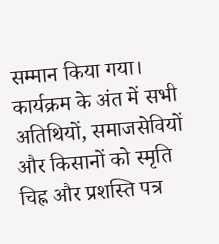सम्मान किया गया। कार्यक्रम के अंत में सभी अतिथियों, समाजसेवियों और किसानों को स्मृति चिह्न और प्रशस्ति पत्र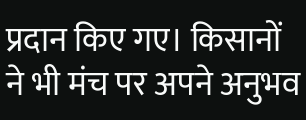प्रदान किए गए। किसानों ने भी मंच पर अपने अनुभव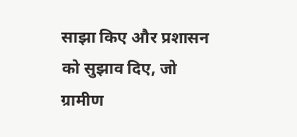साझा किए और प्रशासन को सुझाव दिए, जो ग्रामीण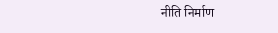नीति निर्माण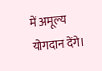में अमूल्य योगदान देंगे।